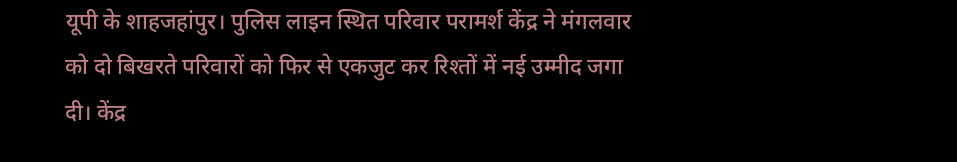यूपी के शाहजहांपुर। पुलिस लाइन स्थित परिवार परामर्श केंद्र ने मंगलवार को दो बिखरते परिवारों को फिर से एकजुट कर रिश्तों में नई उम्मीद जगा दी। केंद्र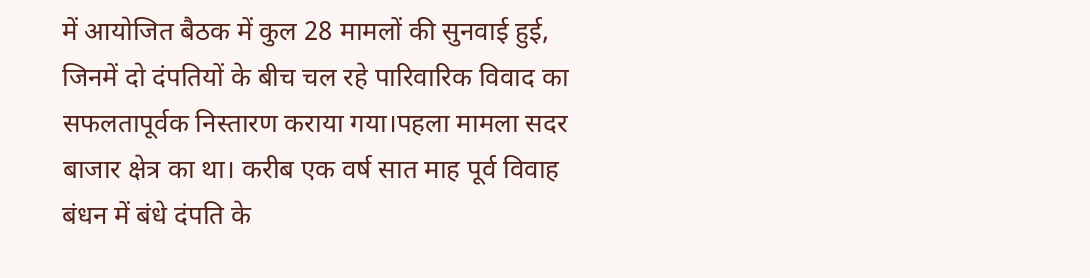में आयोजित बैठक में कुल 28 मामलों की सुनवाई हुई, जिनमें दो दंपतियों के बीच चल रहे पारिवारिक विवाद का सफलतापूर्वक निस्तारण कराया गया।पहला मामला सदर बाजार क्षेत्र का था। करीब एक वर्ष सात माह पूर्व विवाह बंधन में बंधे दंपति के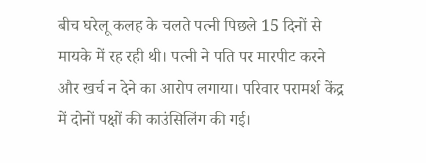बीच घरेलू कलह के चलते पत्नी पिछले 15 दिनों से मायके में रह रही थी। पत्नी ने पति पर मारपीट करने और खर्च न देने का आरोप लगाया। परिवार परामर्श केंद्र में दोनों पक्षों की काउंसिलिंग की गई।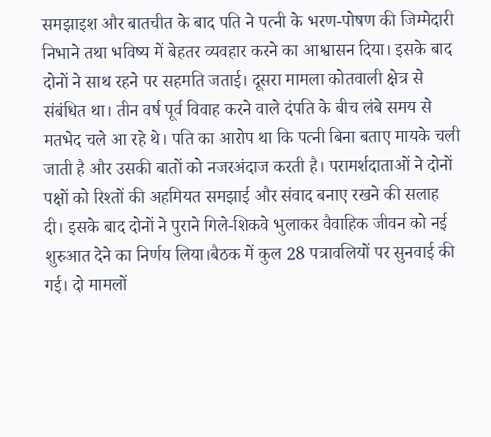समझाइश और बातचीत के बाद पति ने पत्नी के भरण-पोषण की जिम्मेदारी निभाने तथा भविष्य में बेहतर व्यवहार करने का आश्वासन दिया। इसके बाद दोनों ने साथ रहने पर सहमति जताई। दूसरा मामला कोतवाली क्षेत्र से संबंधित था। तीन वर्ष पूर्व विवाह करने वाले दंपति के बीच लंबे समय से मतभेद चले आ रहे थे। पति का आरोप था कि पत्नी बिना बताए मायके चली जाती है और उसकी बातों को नजरअंदाज करती है। परामर्शदाताओं ने दोनों पक्षों को रिश्तों की अहमियत समझाई और संवाद बनाए रखने की सलाह दी। इसके बाद दोनों ने पुराने गिले-शिकवे भुलाकर वैवाहिक जीवन को नई शुरुआत देने का निर्णय लिया।बैठक में कुल 28 पत्रावलियों पर सुनवाई की गई। दो मामलों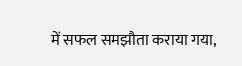में सफल समझौता कराया गया,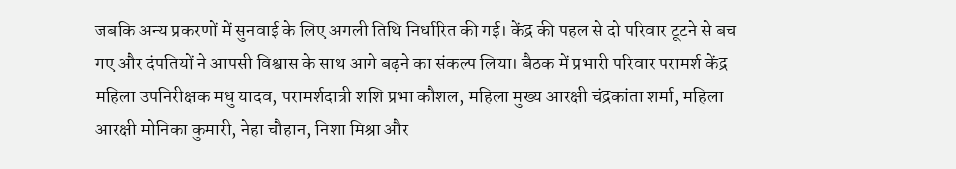जबकि अन्य प्रकरणों में सुनवाई के लिए अगली तिथि निर्धारित की गई। केंद्र की पहल से दो परिवार टूटने से बच गए और दंपतियों ने आपसी विश्वास के साथ आगे बढ़ने का संकल्प लिया। बैठक में प्रभारी परिवार परामर्श केंद्र महिला उपनिरीक्षक मधु यादव, परामर्शदात्री शशि प्रभा कौशल, महिला मुख्य आरक्षी चंद्रकांता शर्मा, महिला आरक्षी मोनिका कुमारी, नेहा चौहान, निशा मिश्रा और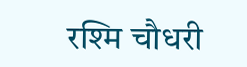रश्मि चौधरी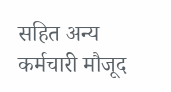सहित अन्य कर्मचारी मौजूद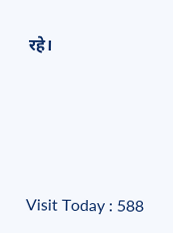रहे।







Visit Today : 588